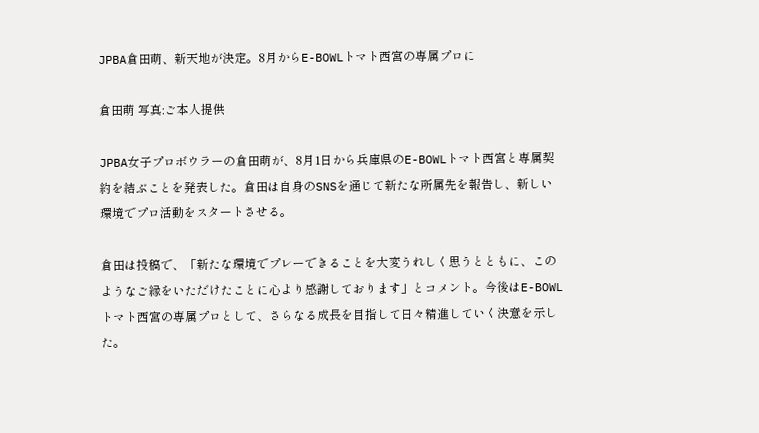JPBA倉田萌、新天地が決定。8月からE-BOWLトマト西宮の専属プロに

倉田萌 写真:ご本人提供

JPBA女子プロボウラーの倉田萌が、8月1日から兵庫県のE-BOWLトマト西宮と専属契約を結ぶことを発表した。倉田は自身のSNSを通じて新たな所属先を報告し、新しい環境でプロ活動をスタートさせる。

倉田は投稿で、「新たな環境でプレーできることを大変うれしく思うとともに、このようなご縁をいただけたことに心より感謝しております」とコメント。今後はE-BOWLトマト西宮の専属プロとして、さらなる成長を目指して日々精進していく決意を示した。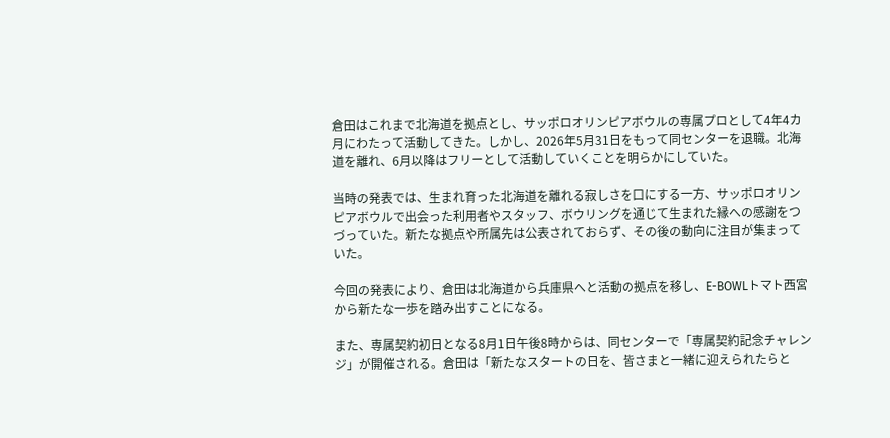倉田はこれまで北海道を拠点とし、サッポロオリンピアボウルの専属プロとして4年4カ月にわたって活動してきた。しかし、2026年5月31日をもって同センターを退職。北海道を離れ、6月以降はフリーとして活動していくことを明らかにしていた。

当時の発表では、生まれ育った北海道を離れる寂しさを口にする一方、サッポロオリンピアボウルで出会った利用者やスタッフ、ボウリングを通じて生まれた縁への感謝をつづっていた。新たな拠点や所属先は公表されておらず、その後の動向に注目が集まっていた。

今回の発表により、倉田は北海道から兵庫県へと活動の拠点を移し、E-BOWLトマト西宮から新たな一歩を踏み出すことになる。

また、専属契約初日となる8月1日午後8時からは、同センターで「専属契約記念チャレンジ」が開催される。倉田は「新たなスタートの日を、皆さまと一緒に迎えられたらと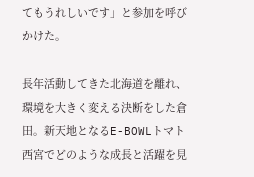てもうれしいです」と参加を呼びかけた。

長年活動してきた北海道を離れ、環境を大きく変える決断をした倉田。新天地となるE-BOWLトマト西宮でどのような成長と活躍を見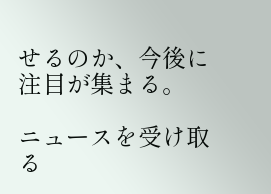せるのか、今後に注目が集まる。

ニュースを受け取る